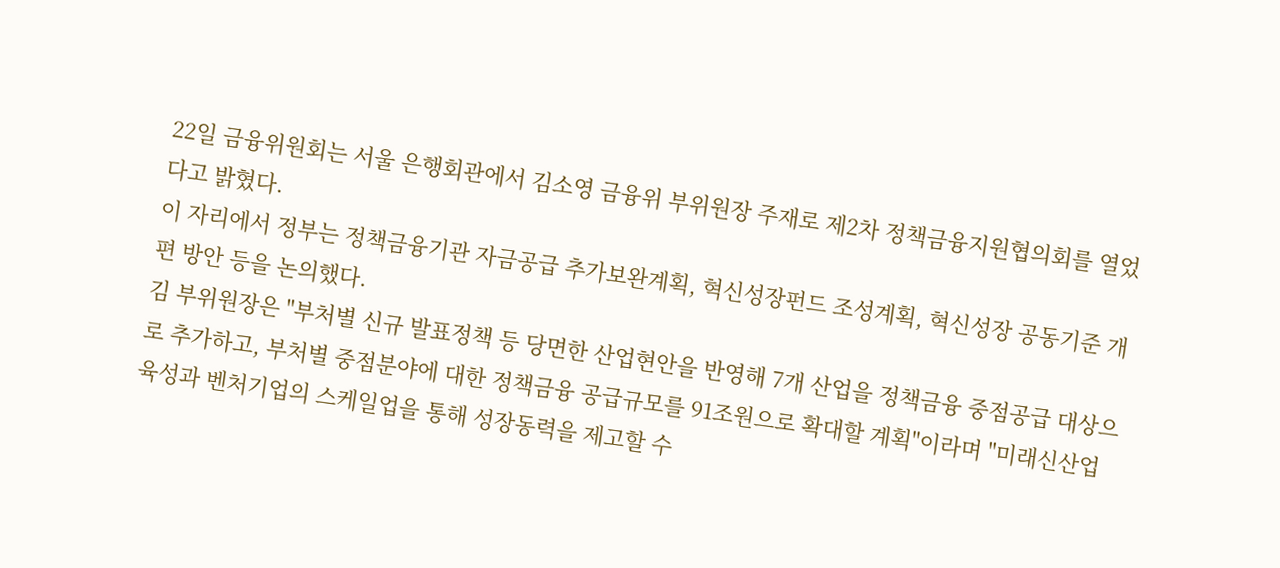22일 금융위원회는 서울 은행회관에서 김소영 금융위 부위원장 주재로 제2차 정책금융지원협의회를 열었다고 밝혔다.
이 자리에서 정부는 정책금융기관 자금공급 추가보완계획, 혁신성장펀드 조성계획, 혁신성장 공동기준 개편 방안 등을 논의했다.
김 부위원장은 "부처별 신규 발표정책 등 당면한 산업현안을 반영해 7개 산업을 정책금융 중점공급 대상으로 추가하고, 부처별 중점분야에 대한 정책금융 공급규모를 91조원으로 확대할 계획"이라며 "미래신산업 육성과 벤처기업의 스케일업을 통해 성장동력을 제고할 수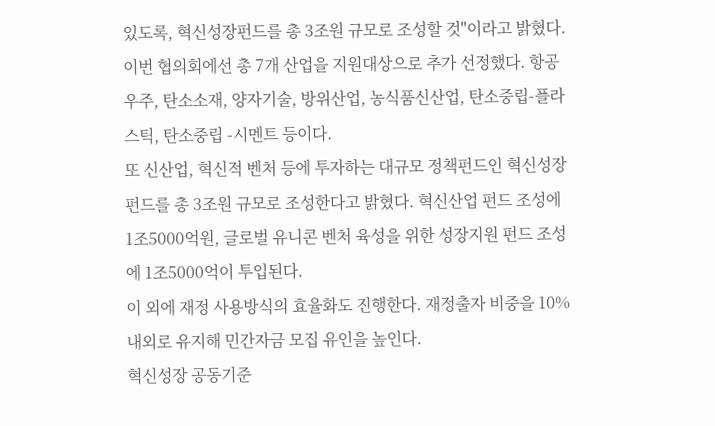있도록, 혁신성장펀드를 총 3조원 규모로 조성할 것"이라고 밝혔다.
이번 협의회에선 총 7개 산업을 지원대상으로 추가 선정했다. 항공우주, 탄소소재, 양자기술, 방위산업, 농식품신산업, 탄소중립-플라스틱, 탄소중립 -시멘트 등이다.
또 신산업, 혁신적 벤처 등에 투자하는 대규모 정책펀드인 혁신성장펀드를 총 3조원 규모로 조성한다고 밝혔다. 혁신산업 펀드 조성에 1조5000억원, 글로벌 유니콘 벤처 육성을 위한 성장지원 펀드 조성에 1조5000억이 투입된다.
이 외에 재정 사용방식의 효율화도 진행한다. 재정출자 비중을 10% 내외로 유지해 민간자금 모집 유인을 높인다.
혁신성장 공동기준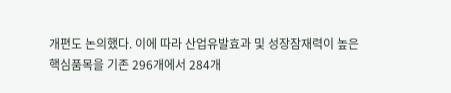개편도 논의했다. 이에 따라 산업유발효과 및 성장잠재력이 높은 핵심품목을 기존 296개에서 284개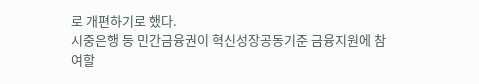로 개편하기로 했다.
시중은행 등 민간금융권이 혁신성장공동기준 금융지원에 참여할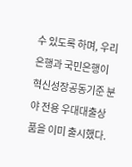수 있도록 하며, 우리은행과 국민은행이 혁신성장공동기준 분야 전용 우대대출상품을 이미 출시했다.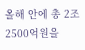올해 안에 총 2조2500억원을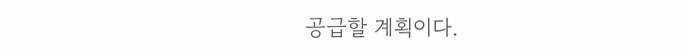공급할 계획이다.